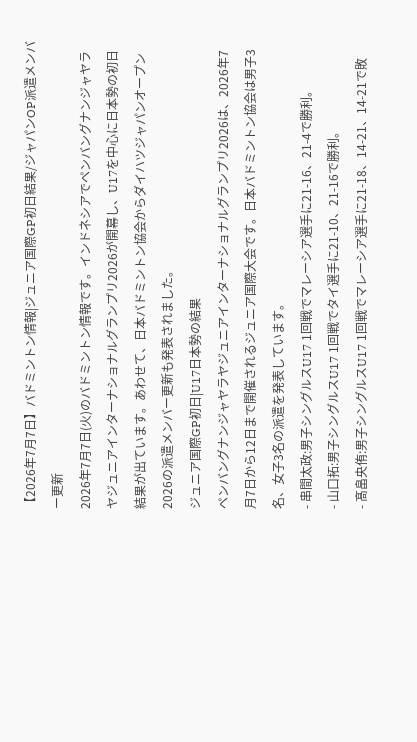【2026年7月7日】バドミントン情報|ジュニア国際GP初日結果/ジャパンOP派遣メンバー更新
2026年7月7日(火)のバドミントン情報です。インドネシアでペンバングナンジャヤラヤジュニアインターナショナルグランプリ2026が開幕し、U17を中心に日本勢の初日結果が出ています。あわせて、日本バドミントン協会からダイハツジャパンオープン2026の派遣メンバー更新も発表されました。
ジュニア国際GP初日|U17日本勢の結果
ペンバングナンジャヤラヤジュニアインターナショナルグランプリ2026は、2026年7月7日から12日まで開催されるジュニア国際大会です。日本バドミントン協会は男子3名、女子3名の派遣を発表しています。
- 串間太政:男子シングルスU17 1回戦でマレーシア選手に21-16、21-4で勝利。
- 山口拓:男子シングルスU17 1回戦でタイ選手に21-10、21-16で勝利。
- 髙畠央侑:男子シングルスU17 1回戦でマレーシア選手に21-18、14-21、14-21で敗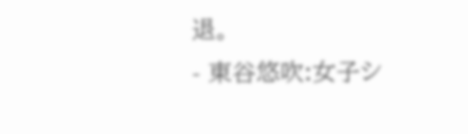退。
- 東谷悠吹:女子シ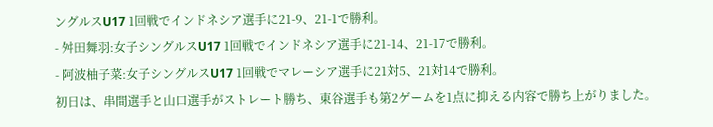ングルスU17 1回戦でインドネシア選手に21-9、21-1で勝利。
- 舛田舞羽:女子シングルスU17 1回戦でインドネシア選手に21-14、21-17で勝利。
- 阿波柚子菜:女子シングルスU17 1回戦でマレーシア選手に21対5、21対14で勝利。
初日は、串間選手と山口選手がストレート勝ち、東谷選手も第2ゲームを1点に抑える内容で勝ち上がりました。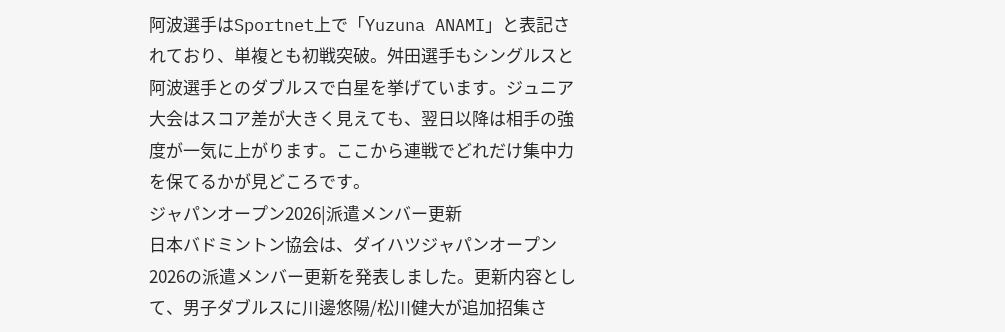阿波選手はSportnet上で「Yuzuna ANAMI」と表記されており、単複とも初戦突破。舛田選手もシングルスと阿波選手とのダブルスで白星を挙げています。ジュニア大会はスコア差が大きく見えても、翌日以降は相手の強度が一気に上がります。ここから連戦でどれだけ集中力を保てるかが見どころです。
ジャパンオープン2026|派遣メンバー更新
日本バドミントン協会は、ダイハツジャパンオープン2026の派遣メンバー更新を発表しました。更新内容として、男子ダブルスに川邊悠陽/松川健大が追加招集さ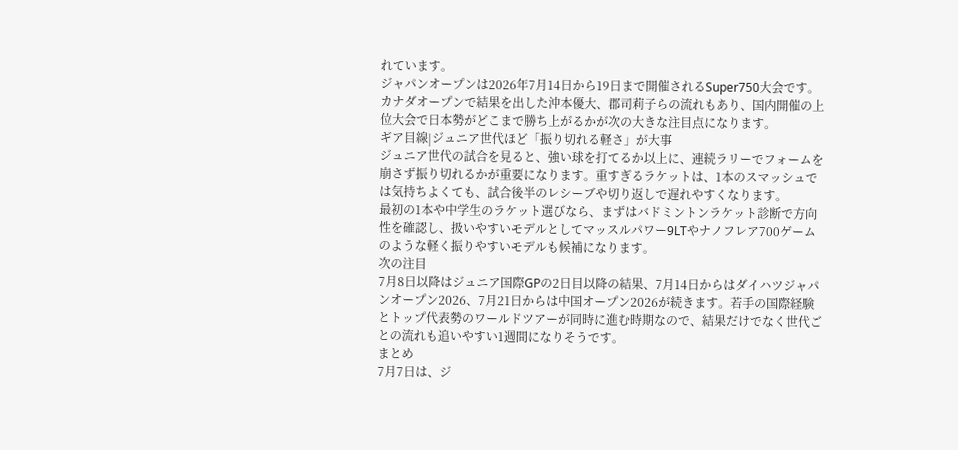れています。
ジャパンオープンは2026年7月14日から19日まで開催されるSuper750大会です。カナダオープンで結果を出した沖本優大、郡司莉子らの流れもあり、国内開催の上位大会で日本勢がどこまで勝ち上がるかが次の大きな注目点になります。
ギア目線|ジュニア世代ほど「振り切れる軽さ」が大事
ジュニア世代の試合を見ると、強い球を打てるか以上に、連続ラリーでフォームを崩さず振り切れるかが重要になります。重すぎるラケットは、1本のスマッシュでは気持ちよくても、試合後半のレシーブや切り返しで遅れやすくなります。
最初の1本や中学生のラケット選びなら、まずはバドミントンラケット診断で方向性を確認し、扱いやすいモデルとしてマッスルパワー9LTやナノフレア700ゲームのような軽く振りやすいモデルも候補になります。
次の注目
7月8日以降はジュニア国際GPの2日目以降の結果、7月14日からはダイハツジャパンオープン2026、7月21日からは中国オープン2026が続きます。若手の国際経験とトップ代表勢のワールドツアーが同時に進む時期なので、結果だけでなく世代ごとの流れも追いやすい1週間になりそうです。
まとめ
7月7日は、ジ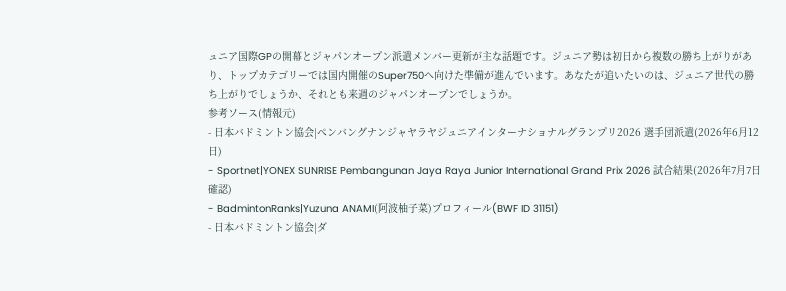ュニア国際GPの開幕とジャパンオープン派遣メンバー更新が主な話題です。ジュニア勢は初日から複数の勝ち上がりがあり、トップカテゴリーでは国内開催のSuper750へ向けた準備が進んでいます。あなたが追いたいのは、ジュニア世代の勝ち上がりでしょうか、それとも来週のジャパンオープンでしょうか。
参考ソース(情報元)
- 日本バドミントン協会|ペンバングナンジャヤラヤジュニアインターナショナルグランプリ2026 選手団派遣(2026年6月12日)
- Sportnet|YONEX SUNRISE Pembangunan Jaya Raya Junior International Grand Prix 2026 試合結果(2026年7月7日確認)
- BadmintonRanks|Yuzuna ANAMI(阿波柚子菜)プロフィール(BWF ID 31151)
- 日本バドミントン協会|ダ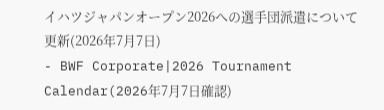イハツジャパンオープン2026への選手団派遣について更新(2026年7月7日)
- BWF Corporate|2026 Tournament Calendar(2026年7月7日確認)